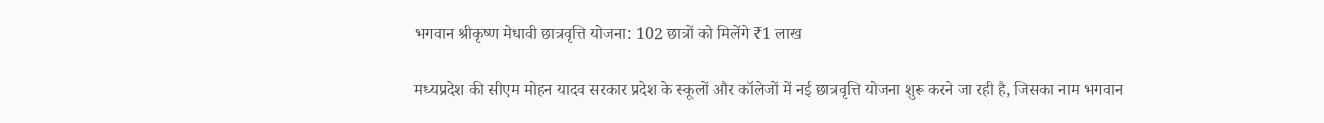भगवान श्रीकृष्ण मेधावी छात्रवृत्ति योजना: 102 छात्रों को मिलेंगे ₹1 लाख

मध्यप्रदेश की सीएम मोहन यादव सरकार प्रदेश के स्कूलों और कॉलेजों में नई छात्रवृत्ति योजना शुरू करने जा रही है, जिसका नाम भगवान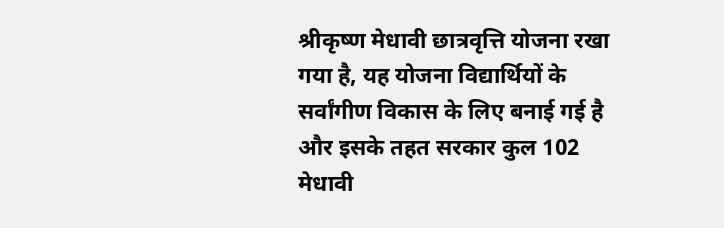श्रीकृष्ण मेधावी छात्रवृत्ति योजना रखा गया है, यह योजना विद्यार्थियों के सर्वांगीण विकास के लिए बनाई गई है और इसके तहत सरकार कुल 102 मेधावी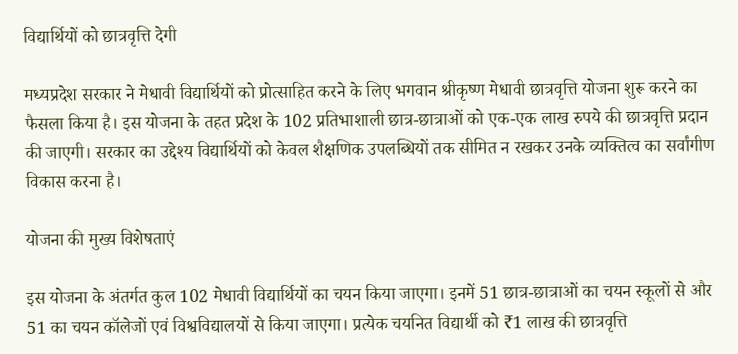विद्यार्थियों को छात्रवृत्ति देगी

मध्यप्रदेश सरकार ने मेधावी विद्यार्थियों को प्रोत्साहित करने के लिए भगवान श्रीकृष्ण मेधावी छात्रवृत्ति योजना शुरू करने का फैसला किया है। इस योजना के तहत प्रदेश के 102 प्रतिभाशाली छात्र-छात्राओं को एक-एक लाख रुपये की छात्रवृत्ति प्रदान की जाएगी। सरकार का उद्देश्य विद्यार्थियों को केवल शैक्षणिक उपलब्धियों तक सीमित न रखकर उनके व्यक्तित्व का सर्वांगीण विकास करना है।

योजना की मुख्य विशेषताएं

इस योजना के अंतर्गत कुल 102 मेधावी विद्यार्थियों का चयन किया जाएगा। इनमें 51 छात्र-छात्राओं का चयन स्कूलों से और 51 का चयन कॉलेजों एवं विश्वविद्यालयों से किया जाएगा। प्रत्येक चयनित विद्यार्थी को ₹1 लाख की छात्रवृत्ति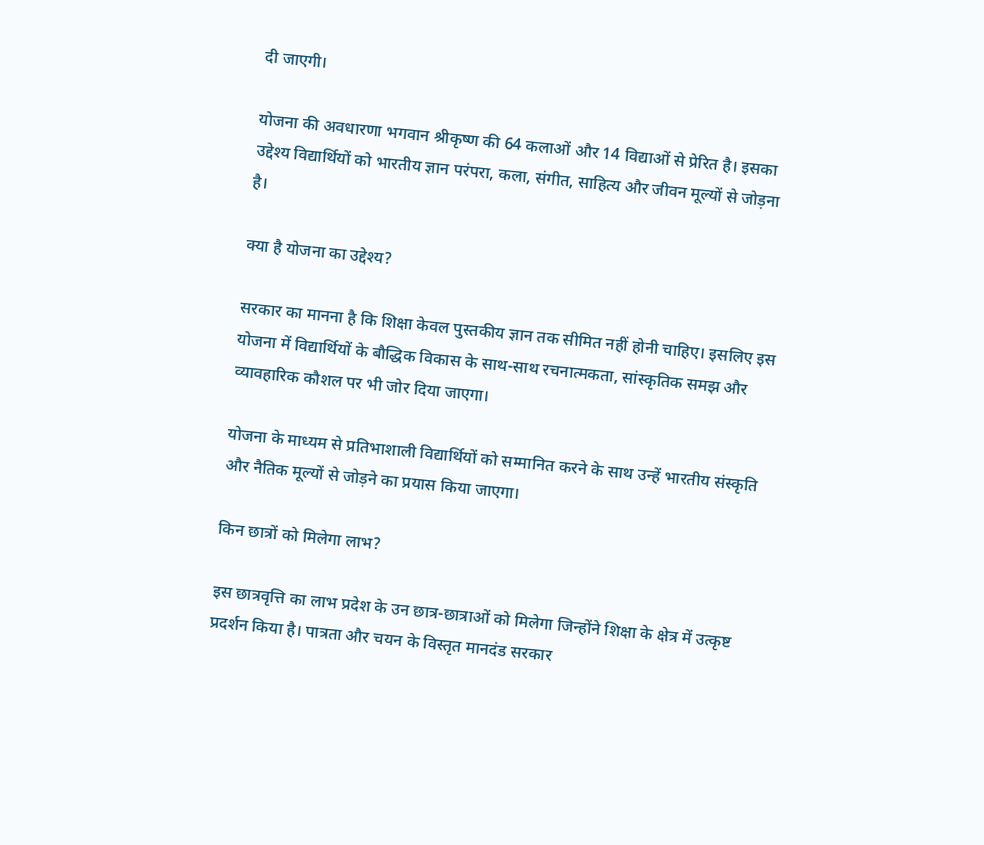दी जाएगी।

योजना की अवधारणा भगवान श्रीकृष्ण की 64 कलाओं और 14 विद्याओं से प्रेरित है। इसका उद्देश्य विद्यार्थियों को भारतीय ज्ञान परंपरा, कला, संगीत, साहित्य और जीवन मूल्यों से जोड़ना है।

क्या है योजना का उद्देश्य?

सरकार का मानना है कि शिक्षा केवल पुस्तकीय ज्ञान तक सीमित नहीं होनी चाहिए। इसलिए इस योजना में विद्यार्थियों के बौद्धिक विकास के साथ-साथ रचनात्मकता, सांस्कृतिक समझ और व्यावहारिक कौशल पर भी जोर दिया जाएगा।

योजना के माध्यम से प्रतिभाशाली विद्यार्थियों को सम्मानित करने के साथ उन्हें भारतीय संस्कृति और नैतिक मूल्यों से जोड़ने का प्रयास किया जाएगा।

किन छात्रों को मिलेगा लाभ?

इस छात्रवृत्ति का लाभ प्रदेश के उन छात्र-छात्राओं को मिलेगा जिन्होंने शिक्षा के क्षेत्र में उत्कृष्ट प्रदर्शन किया है। पात्रता और चयन के विस्तृत मानदंड सरकार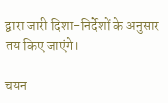द्वारा जारी दिशा-निर्देशों के अनुसार तय किए जाएंगे।

चयन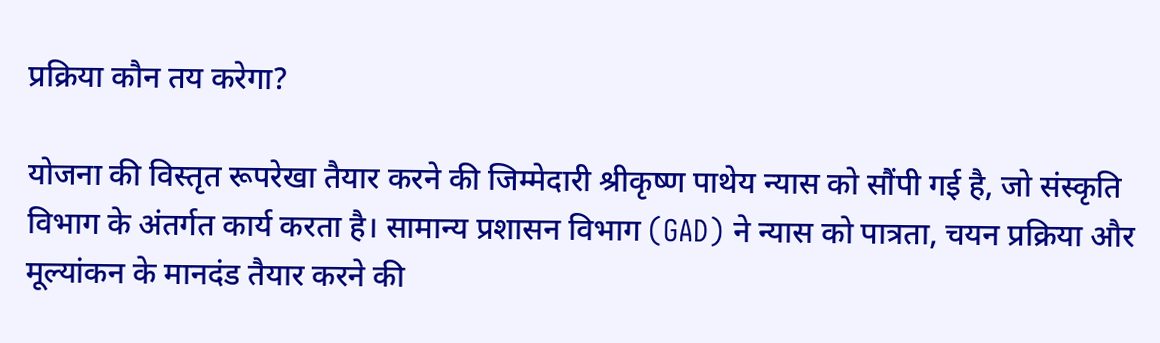प्रक्रिया कौन तय करेगा?

योजना की विस्तृत रूपरेखा तैयार करने की जिम्मेदारी श्रीकृष्ण पाथेय न्यास को सौंपी गई है, जो संस्कृति विभाग के अंतर्गत कार्य करता है। सामान्य प्रशासन विभाग (GAD) ने न्यास को पात्रता, चयन प्रक्रिया और मूल्यांकन के मानदंड तैयार करने की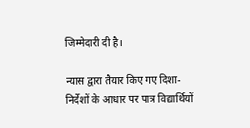जिम्मेदारी दी है।

न्यास द्वारा तैयार किए गए दिशा-निर्देशों के आधार पर पात्र विद्यार्थियों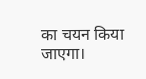का चयन किया जाएगा।